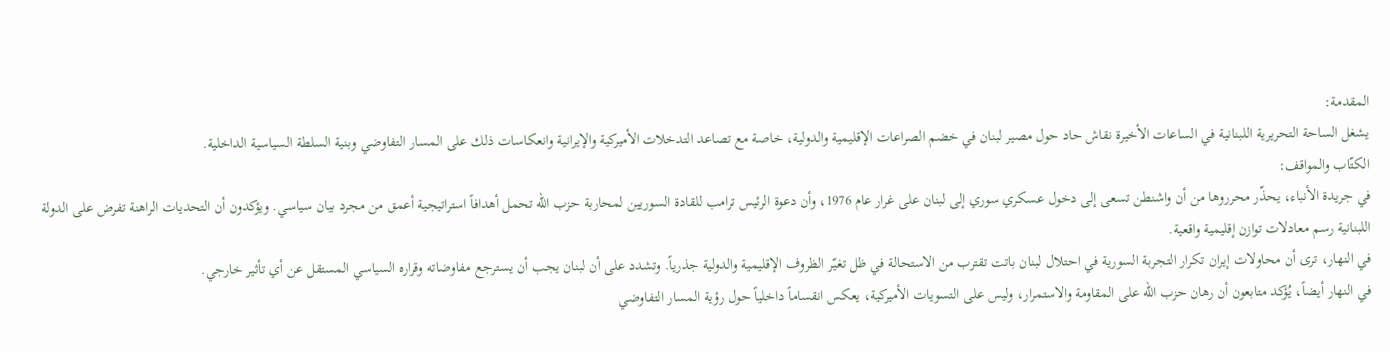المقدمة:
يشغل الساحة التحريرية اللبنانية في الساعات الأخيرة نقاش حاد حول مصير لبنان في خضم الصراعات الإقليمية والدولية، خاصة مع تصاعد التدخلات الأميركية والإيرانية وانعكاسات ذلك على المسار التفاوضي وبنية السلطة السياسية الداخلية.
الكتّاب والمواقف:
في جريدة الأنباء، يحذّر محرروها من أن واشنطن تسعى إلى دخول عسكري سوري إلى لبنان على غرار عام 1976، وأن دعوة الرئيس ترامب للقادة السوريين لمحاربة حزب الله تحمل أهدافاً استراتيجية أعمق من مجرد بيان سياسي. ويؤكدون أن التحديات الراهنة تفرض على الدولة اللبنانية رسم معادلات توازن إقليمية واقعية.
في النهار، ترى أن محاولات إيران تكرار التجربة السورية في احتلال لبنان باتت تقترب من الاستحالة في ظل تغيّر الظروف الإقليمية والدولية جذرياً. وتشدد على أن لبنان يجب أن يسترجع مفاوضاته وقراره السياسي المستقل عن أي تأثير خارجي.
في النهار أيضاً، يُؤكد متابعون أن رهان حزب الله على المقاومة والاستمرار، وليس على التسويات الأميركية، يعكس انقساماً داخلياً حول رؤية المسار التفاوضي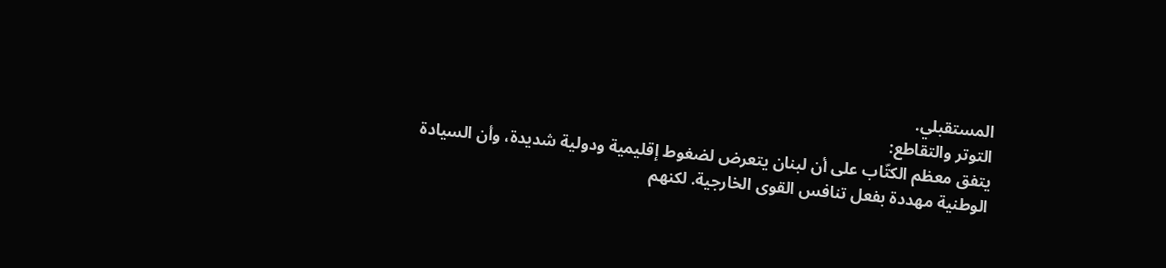المستقبلي.
التوتر والتقاطع:
يتفق معظم الكتّاب على أن لبنان يتعرض لضغوط إقليمية ودولية شديدة، وأن السيادة الوطنية مهددة بفعل تنافس القوى الخارجية. لكنهم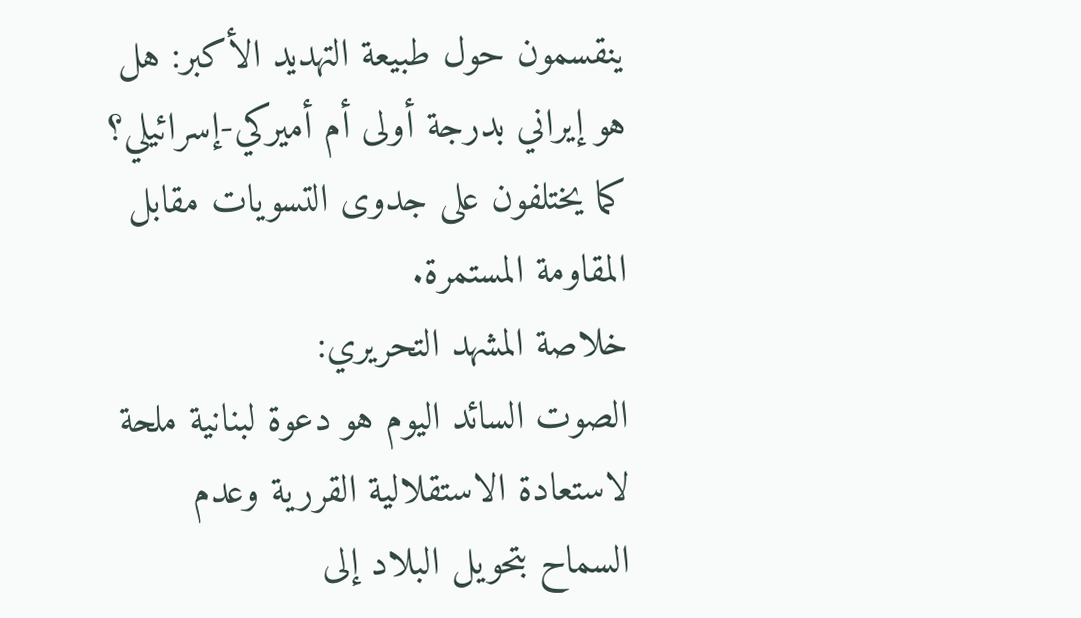ينقسمون حول طبيعة التهديد الأكبر: هل هو إيراني بدرجة أولى أم أميركي-إسرائيلي؟ كما يختلفون على جدوى التسويات مقابل المقاومة المستمرة.
خلاصة المشهد التحريري:
الصوت السائد اليوم هو دعوة لبنانية ملحة لاستعادة الاستقلالية القررية وعدم السماح بتحويل البلاد إلى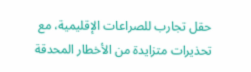حقل تجارب للصراعات الإقليمية، مع تحذيرات متزايدة من الأخطار المحدقة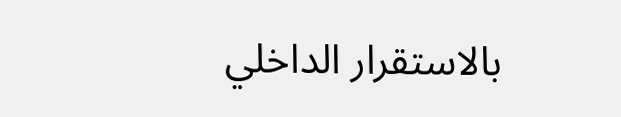بالاستقرار الداخلي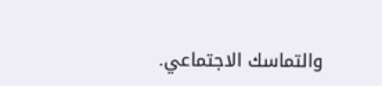والتماسك الاجتماعي.